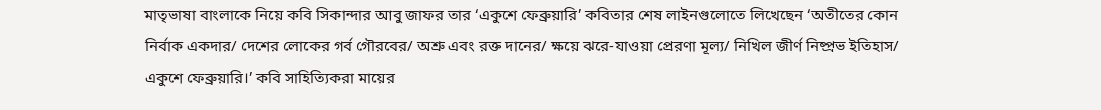মাতৃভাষা বাংলাকে নিয়ে কবি সিকান্দার আবু জাফর তার ‘একুশে ফেব্রুয়ারি’ কবিতার শেষ লাইনগুলোতে লিখেছেন ‘অতীতের কোন নির্বাক একদার/ দেশের লোকের গর্ব গৌরবের/ অশ্রু এবং রক্ত দানের/ ক্ষয়ে ঝরে-যাওয়া প্রেরণা মূল্য/ নিখিল জীর্ণ নিষ্প্রভ ইতিহাস/ একুশে ফেব্রুয়ারি।’ কবি সাহিত্যিকরা মায়ের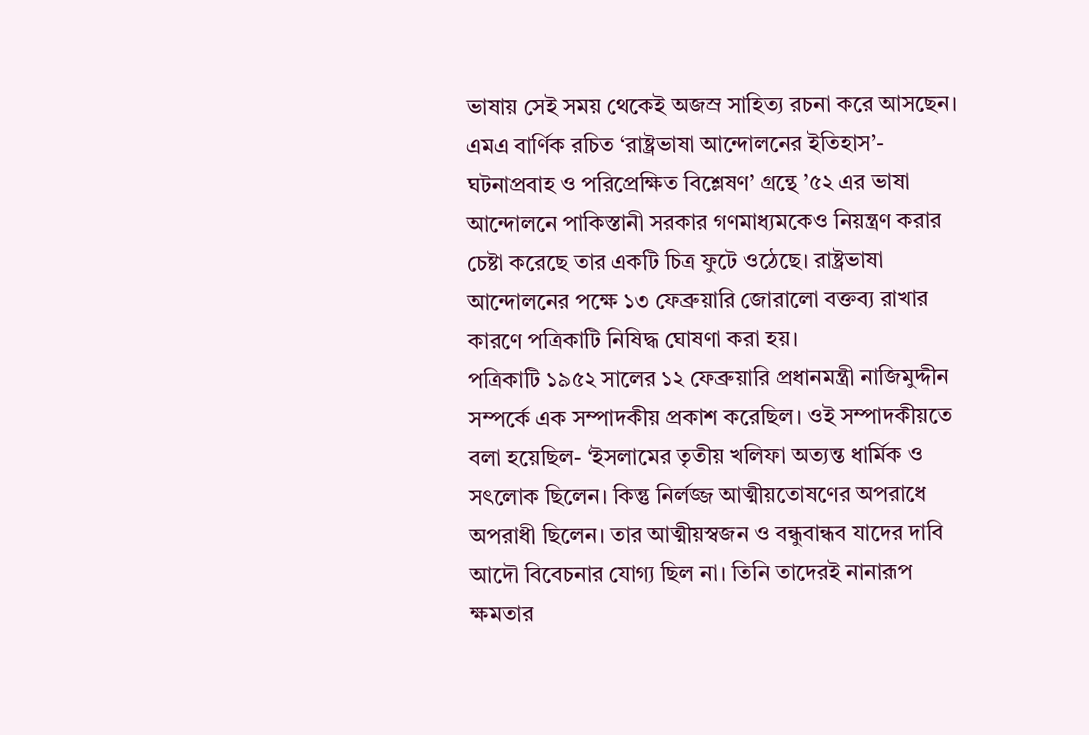ভাষায় সেই সময় থেকেই অজস্র সাহিত্য রচনা করে আসছেন।
এমএ বার্ণিক রচিত ‘রাষ্ট্রভাষা আন্দোলনের ইতিহাস’- ঘটনাপ্রবাহ ও পরিপ্রেক্ষিত বিশ্লেষণ’ গ্রন্থে ’৫২ এর ভাষা আন্দোলনে পাকিস্তানী সরকার গণমাধ্যমকেও নিয়ন্ত্রণ করার চেষ্টা করেছে তার একটি চিত্র ফুটে ওঠেছে। রাষ্ট্রভাষা আন্দোলনের পক্ষে ১৩ ফেব্রুয়ারি জোরালো বক্তব্য রাখার কারণে পত্রিকাটি নিষিদ্ধ ঘোষণা করা হয়।
পত্রিকাটি ১৯৫২ সালের ১২ ফেব্রুয়ারি প্রধানমন্ত্রী নাজিমুদ্দীন সম্পর্কে এক সম্পাদকীয় প্রকাশ করেছিল। ওই সম্পাদকীয়তে বলা হয়েছিল- ‘ইসলামের তৃতীয় খলিফা অত্যন্ত ধার্মিক ও সৎলোক ছিলেন। কিন্তু নির্লজ্জ আত্মীয়তোষণের অপরাধে অপরাধী ছিলেন। তার আত্মীয়স্বজন ও বন্ধুবান্ধব যাদের দাবি আদৌ বিবেচনার যোগ্য ছিল না। তিনি তাদেরই নানারূপ ক্ষমতার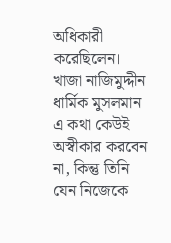অধিকারী করেছিলেন।
খাজা নাজিমুদ্দীন ধার্মিক মুসলমান এ কথা কেউই অস্বীকার করবেন না, কিন্তু তিনি যেন নিজেকে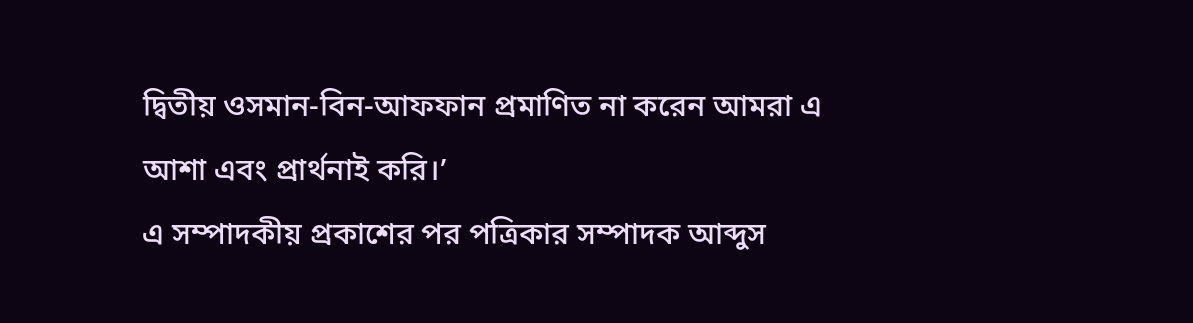দ্বিতীয় ওসমান-বিন-আফফান প্রমাণিত না করেন আমরা এ আশা এবং প্রার্থনাই করি।’
এ সম্পাদকীয় প্রকাশের পর পত্রিকার সম্পাদক আব্দুস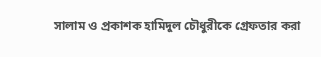সালাম ও প্রকাশক হামিদুল চৌধুরীকে গ্রেফতার করা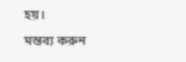হয়।
মন্তব্য করুন